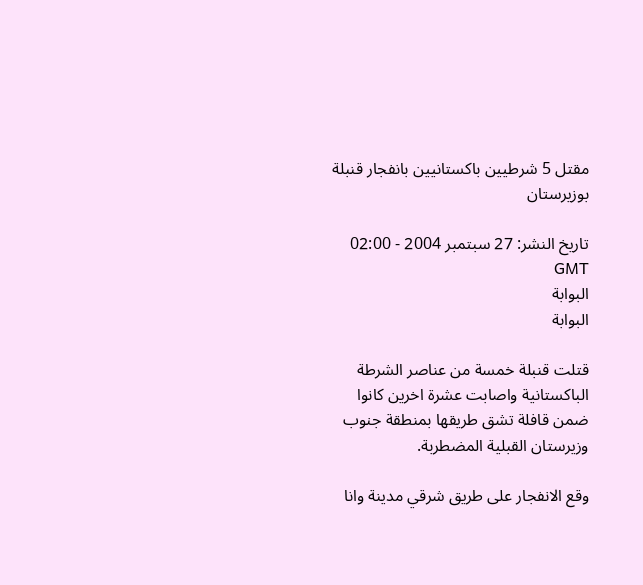مقتل 5 شرطيين باكستانيين بانفجار قنبلة بوزيرستان

تاريخ النشر: 27 سبتمبر 2004 - 02:00 GMT
البوابة
البوابة

قتلت قنبلة خمسة من عناصر الشرطة الباكستانية واصابت عشرة اخرين كانوا ضمن قافلة تشق طريقها بمنطقة جنوب وزيرستان القبلية المضطربة.

وقع الانفجار على طريق شرقي مدينة وانا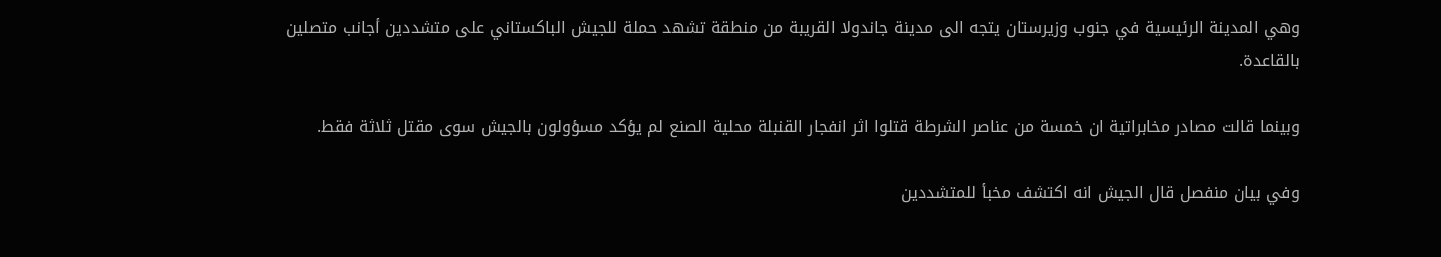وهي المدينة الرئيسية في جنوب وزيرستان يتجه الى مدينة جاندولا القريبة من منطقة تشهد حملة للجيش الباكستاني على متشددين أجانب متصلين بالقاعدة.

وبينما قالت مصادر مخابراتية ان خمسة من عناصر الشرطة قتلوا اثر انفجار القنبلة محلية الصنع لم يؤكد مسؤولون بالجيش سوى مقتل ثلاثة فقط.

وفي بيان منفصل قال الجيش انه اكتشف مخبأ للمتشددين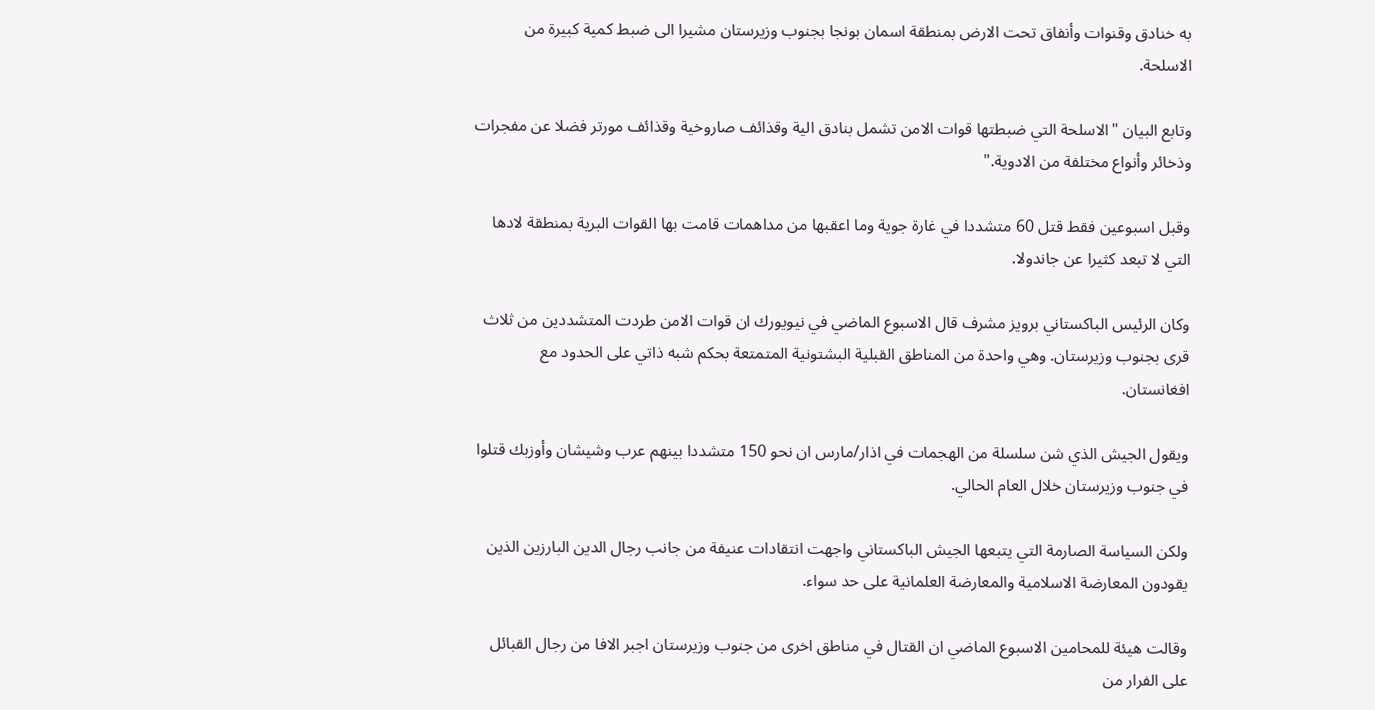به خنادق وقنوات وأنفاق تحت الارض بمنطقة اسمان بونجا بجنوب وزيرستان مشيرا الى ضبط كمية كبيرة من الاسلحة.

وتابع البيان "الاسلحة التي ضبطتها قوات الامن تشمل بنادق الية وقذائف صاروخية وقذائف مورتر فضلا عن مفجرات وذخائر وأنواع مختلفة من الادوية."

وقبل اسبوعين فقط قتل 60 متشددا في غارة جوية وما اعقبها من مداهمات قامت بها القوات البرية بمنطقة لادها التي لا تبعد كثيرا عن جاندولا.

وكان الرئيس الباكستاني برويز مشرف قال الاسبوع الماضي في نيويورك ان قوات الامن طردت المتشددين من ثلاث قرى بجنوب وزيرستان. وهي واحدة من المناطق القبلية البشتونية المتمتعة بحكم شبه ذاتي على الحدود مع افغانستان.

ويقول الجيش الذي شن سلسلة من الهجمات في اذار/مارس ان نحو 150 متشددا بينهم عرب وشيشان وأوزبك قتلوا في جنوب وزيرستان خلال العام الحالي.

ولكن السياسة الصارمة التي يتبعها الجيش الباكستاني واجهت انتقادات عنيفة من جانب رجال الدين البارزين الذين يقودون المعارضة الاسلامية والمعارضة العلمانية على حد سواء.

وقالت هيئة للمحامين الاسبوع الماضي ان القتال في مناطق اخرى من جنوب وزيرستان اجبر الافا من رجال القبائل على الفرار من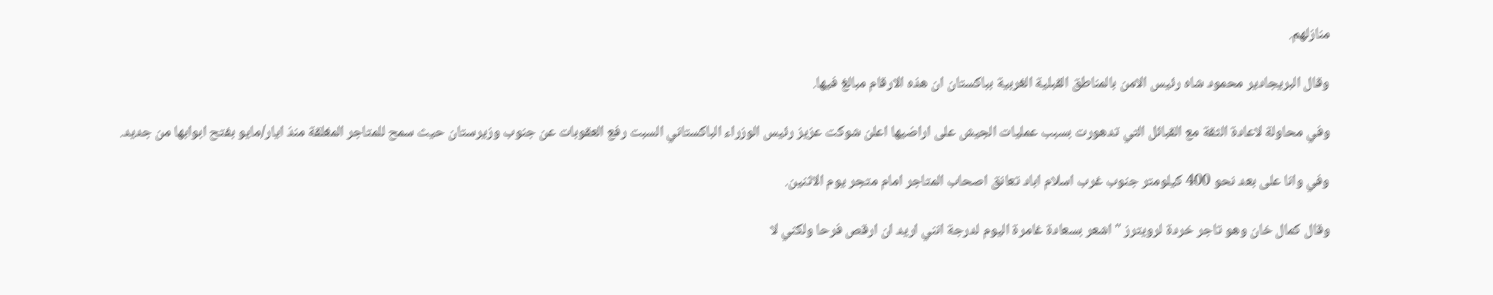منازلهم.

وقال البريجادير محمود شاه رئيس الامن بالمناطق القبلية الغربية بباكستان ان هذه الارقام مبالغ فيها.

وفي محاولة لاعادة الثقة مع القبائل التي تدهورت بسبب عمليات الجيش على اراضيها اعلن شوكت عزيز رئيس الوزراء الباكستاني السبت رفع العقوبات عن جنوب وزيرستان حيث سمح للمتاجر المغلقة منذ ايار/مايو بفتح ابوابها من جديد.

وفي وانا على بعد نحو 400 كيلومتر جنوب غرب اسلام اباد تعانق اصحاب المتاجر امام متجر يوم الاثنين.

وقال كمال خان وهو تاجر خردة لرويترز "اشعر بسعادة غامرة اليوم لدرجة انني اريد ان ارقص فرحا ولكني لا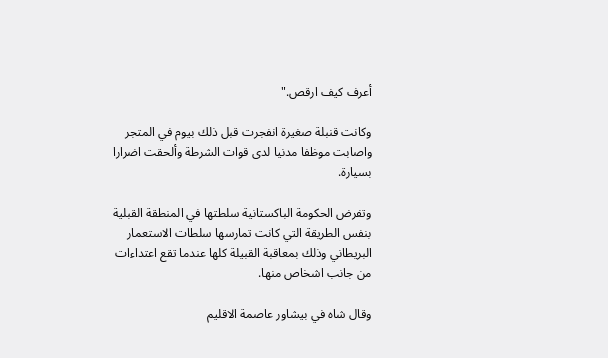أعرف كيف ارقص."

وكانت قنبلة صغيرة انفجرت قبل ذلك بيوم في المتجر واصابت موظفا مدنيا لدى قوات الشرطة وألحقت اضرارا بسيارة.

وتفرض الحكومة الباكستانية سلطتها في المنطقة القبلية بنفس الطريقة التي كانت تمارسها سلطات الاستعمار البريطاني وذلك بمعاقبة القبيلة كلها عندما تقع اعتداءات من جانب اشخاص منها.

وقال شاه في بيشاور عاصمة الاقليم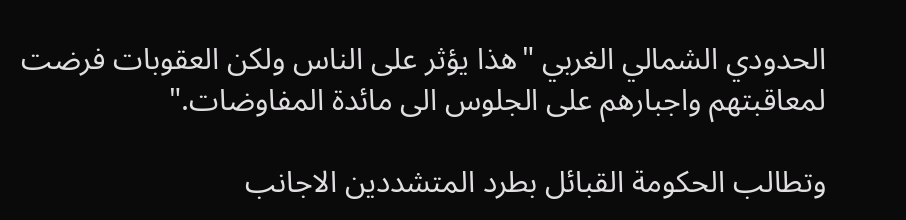الحدودي الشمالي الغربي "هذا يؤثر على الناس ولكن العقوبات فرضت لمعاقبتهم واجبارهم على الجلوس الى مائدة المفاوضات."

وتطالب الحكومة القبائل بطرد المتشددين الاجانب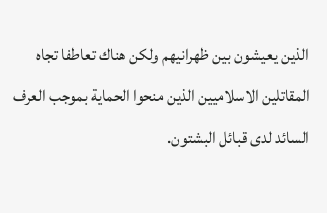الذين يعيشون بين ظهرانيهم ولكن هناك تعاطفا تجاه المقاتلين الاسلاميين الذين منحوا الحماية بموجب العرف السائد لدى قبائل البشتون.